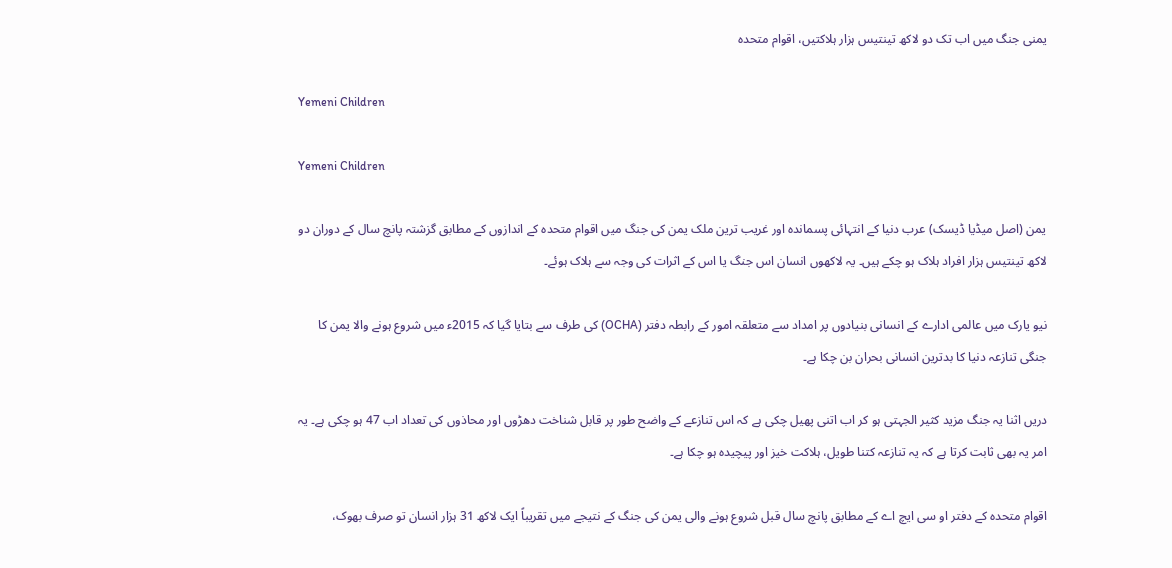یمنی جنگ میں اب تک دو لاکھ تینتیس ہزار ہلاکتیں، اقوام متحدہ

Yemeni Children

Yemeni Children

یمن (اصل میڈیا ڈیسک) عرب دنیا کے انتہائی پسماندہ اور غریب ترین ملک یمن کی جنگ میں اقوام متحدہ کے اندازوں کے مطابق گزشتہ پانچ سال کے دوران دو لاکھ تینتیس ہزار افراد ہلاک ہو چکے ہیں۔ یہ لاکھوں انسان اس جنگ یا اس کے اثرات کی وجہ سے ہلاک ہوئے۔

نیو یارک میں عالمی ادارے کے انسانی بنیادوں پر امداد سے متعلقہ امور کے رابطہ دفتر (OCHA) کی طرف سے بتایا گیا کہ 2015ء میں شروع ہونے والا یمن کا جنگی تنازعہ دنیا کا بدترین انسانی بحران بن چکا ہے۔

دریں اثنا یہ جنگ مزید کثیر الجہتی ہو کر اب اتنی پھیل چکی ہے کہ اس تنازعے کے واضح طور پر قابل شناخت دھڑوں اور محاذوں کی تعداد اب 47 ہو چکی ہے۔ یہ امر یہ بھی ثابت کرتا ہے کہ یہ تنازعہ کتنا طویل، ہلاکت خیز اور پیچیدہ ہو چکا ہے۔

اقوام متحدہ کے دفتر او سی ایچ اے کے مطابق پانچ سال قبل شروع ہونے والی یمن کی جنگ کے نتیجے میں تقریباً ایک لاکھ 31 ہزار انسان تو صرف بھوک،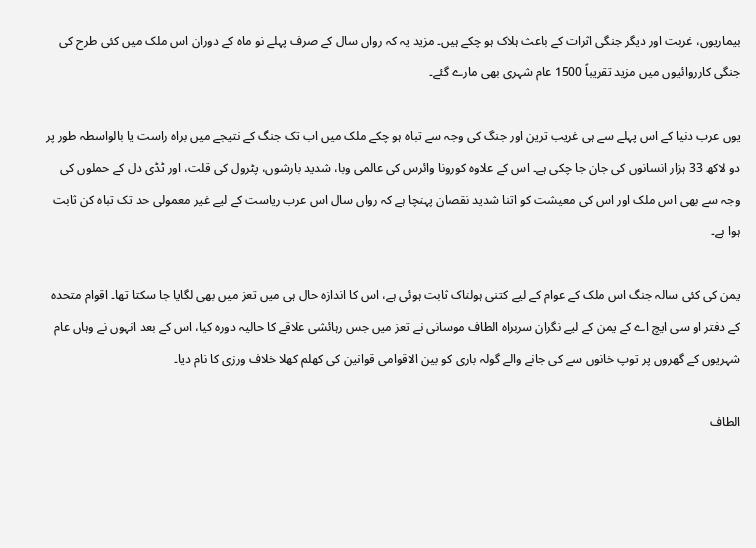بیماریوں، غربت اور دیگر جنگی اثرات کے باعث ہلاک ہو چکے ہیں۔ مزید یہ کہ رواں سال کے صرف پہلے نو ماہ کے دوران اس ملک میں کئی طرح کی جنگی کارروائیوں میں مزید تقریباً 1500 عام شہری بھی مارے گئے۔

یوں عرب دنیا کے اس پہلے سے ہی غریب ترین اور جنگ کی وجہ سے تباہ ہو چکے ملک میں اب تک جنگ کے نتیجے میں براہ راست یا بالواسطہ طور پر دو لاکھ 33 ہزار انسانوں کی جان جا چکی ہے۔ اس کے علاوہ کورونا وائرس کی عالمی وبا، شدید بارشوں، پٹرول کی قلت، اور ٹڈی دل کے حملوں کی وجہ سے بھی اس ملک اور اس کی معیشت کو اتنا شدید نقصان پہنچا ہے کہ رواں سال اس عرب ریاست کے لیے غیر معمولی حد تک تباہ کن ثابت ہوا ہے۔

یمن کی کئی سالہ جنگ اس ملک کے عوام کے لیے کتنی ہولناک ثابت ہوئی ہے، اس کا اندازہ حال ہی میں تعز میں بھی لگایا جا سکتا تھا۔ اقوام متحدہ کے دفتر او سی ایچ اے کے یمن کے لیے نگران سربراہ الطاف موسانی نے تعز میں جس رہائشی علاقے کا حالیہ دورہ کیا، اس کے بعد انہوں نے وہاں عام شہریوں کے گھروں پر توپ خانوں سے کی جانے والے گولہ باری کو بین الاقوامی قوانین کی کھلم کھلا خلاف ورزی کا نام دیا۔

الطاف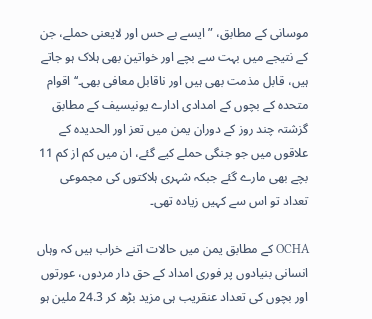موسانی کے مطابق، ”ایسے بے حس اور لایعنی حملے، جن کے نتیجے میں بہت سے بچے اور خواتین بھی ہلاک ہو جاتے ہیں، قابل مذمت بھی ہیں اور ناقابل معافی بھی۔‘‘ اقوام متحدہ کے بچوں کے امدادی ادارے یونیسیف کے مطابق گزشتہ چند روز کے دوران یمن میں تعز اور الحدیدہ کے علاقوں میں جو جنگی حملے کیے گئے، ان میں کم از کم 11 بچے بھی مارے گئے جبکہ شہری ہلاکتوں کی مجموعی تعداد تو اس سے کہیں زیادہ تھی۔

OCHA کے مطابق یمن میں حالات اتنے خراب ہیں کہ وہاں انسانی بنیادوں پر فوری امداد کے حق دار مردوں، عورتوں اور بچوں کی تعداد عنقریب ہی مزید بڑھ کر 24.3 ملین ہو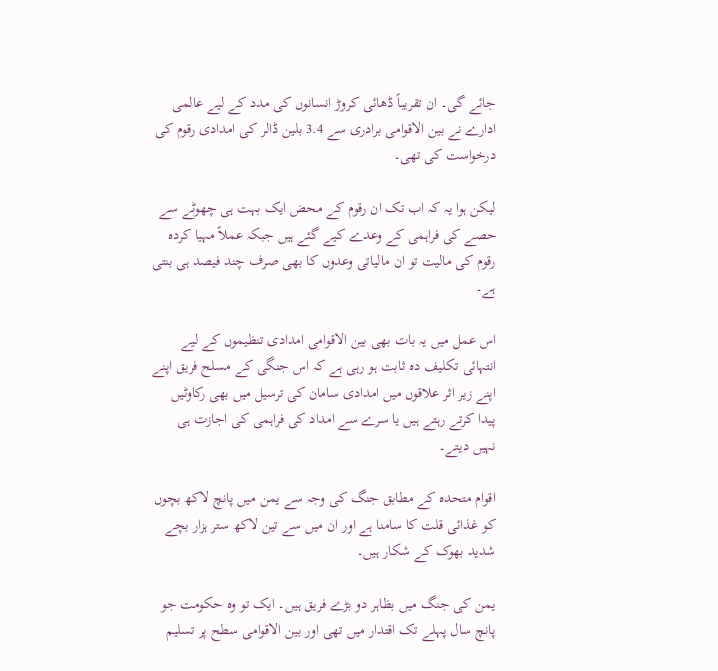جائے گی۔ ان تقریباً ڈھائی کروڑ انسانوں کی مدد کے لیے عالمی ادارے نے بین الاقوامی برادری سے 3.4 بلین ڈالر کی امدادی رقوم کی درخواست کی تھی۔

لیکن ہوا یہ کہ اب تک ان رقوم کے محض ایک بہت ہی چھوٹے سے حصے کی فراہمی کے وعدے کیے گئے ہیں جبکہ عملاً مہیا کردہ رقوم کی مالیت تو ان مالیاتی وعدوں کا بھی صرف چند فیصد ہی بنتی ہے۔

اس عمل میں یہ بات بھی بین الاقوامی امدادی تنظیموں کے لیے انتہائی تکلیف دہ ثابت ہو رہی ہے کہ اس جنگی کے مسلح فریق اپنے اپنے زیر اثر علاقوں میں امدادی سامان کی ترسیل میں بھی رکاوٹیں پیدا کرتے رہتے ہیں یا سرے سے امداد کی فراہمی کی اجازت ہی نہیں دیتے۔

اقوام متحدہ کے مطابق جنگ کی وجہ سے یمن میں پانچ لاکھ بچوں کو غذائی قلت کا سامنا ہے اور ان میں سے تین لاکھ ستر ہزار بچے شدید بھوک کے شکار ہیں۔

یمن کی جنگ میں بظاہر دو بڑے فریق ہیں۔ ایک تو وہ حکومت جو پانچ سال پہلے تک اقتدار میں تھی اور بین الاقوامی سطح پر تسلیم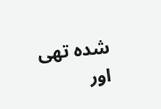شدہ تھی اور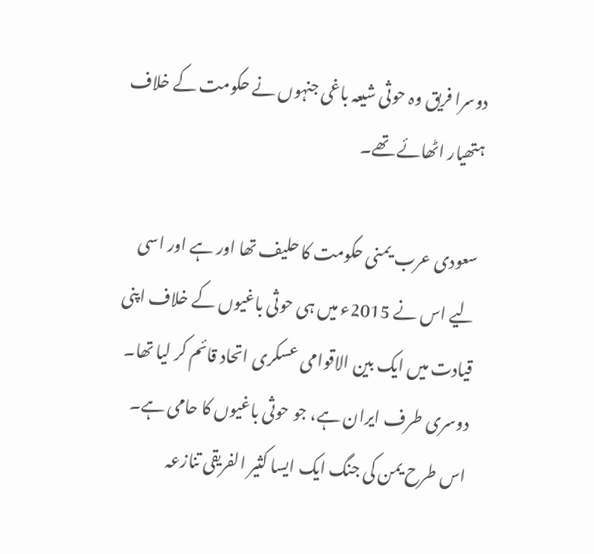دوسرا فریق وہ حوثی شیعہ باغی جنہوں نے حکومت کے ‌خلاف ہتھیار اٹھائے تھے۔

سعودی عرب یمنی حکومت کا حلیف تھا اور ہے اور اسی لیے اس نے 2015ء میں ہی حوثی باغیوں کے خلاف اپنی قیادت میں ایک بین الاقوامی عسکری اتحاد قائم کر لیا تھا۔ دوسری طرف ایران ہے، جو حوثی باغیوں کا حامی ہے۔ اس طرح یمن کی جنگ ایک ایسا کثیر الفریقی تنازعہ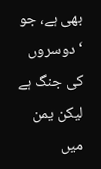بھی ہے، جو ‘دوسروں کی جنگ ہے لیکن یمن میں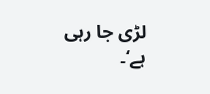لڑی جا رہی ہے‘۔